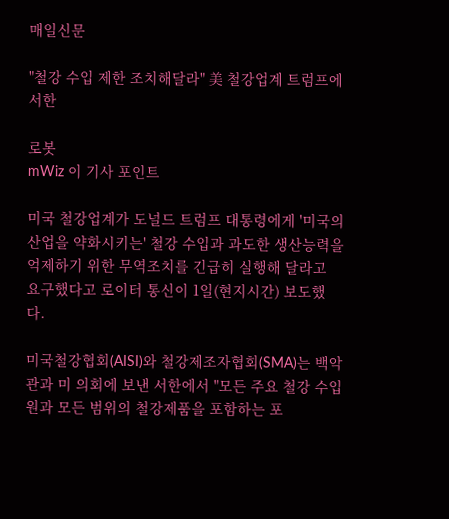매일신문

"철강 수입 제한 조치해달라" 美 철강업계 트럼프에 서한

로봇
mWiz 이 기사 포인트

미국 철강업계가 도널드 트럼프 대통령에게 '미국의 산업을 약화시키는' 철강 수입과 과도한 생산능력을 억제하기 위한 무역조치를 긴급히 실행해 달라고 요구했다고 로이터 통신이 1일(현지시간) 보도했다.

미국철강협회(AISI)와 철강제조자협회(SMA)는 백악관과 미 의회에 보낸 서한에서 "모든 주요 철강 수입원과 모든 범위의 철강제품을 포함하는 포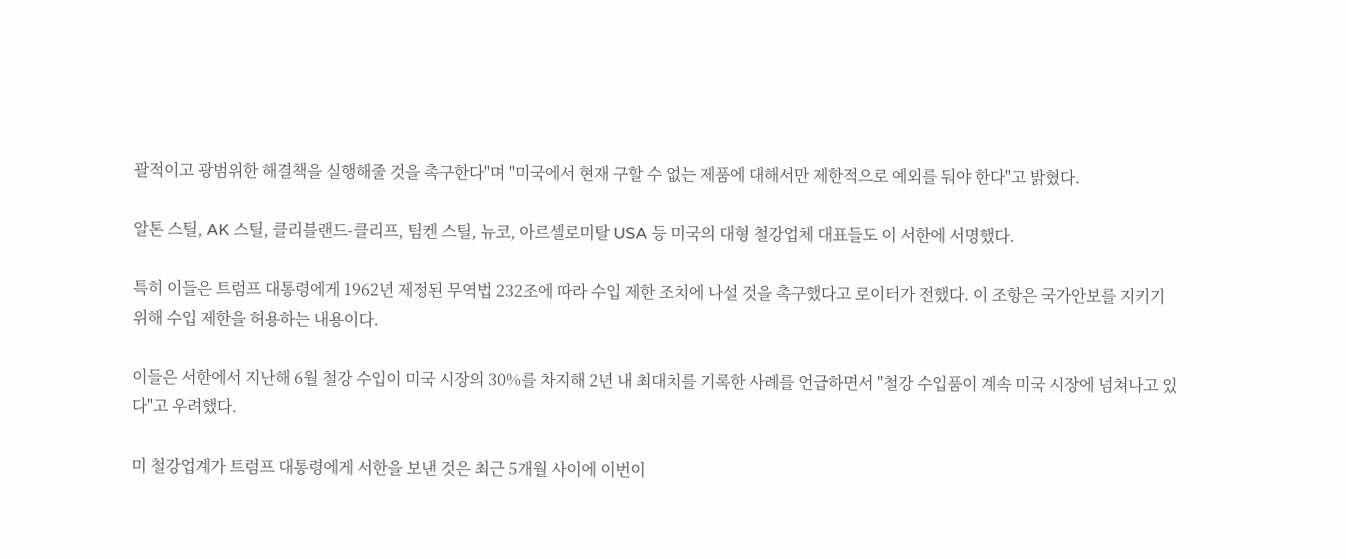괄적이고 광범위한 해결책을 실행해줄 것을 촉구한다"며 "미국에서 현재 구할 수 없는 제품에 대해서만 제한적으로 예외를 둬야 한다"고 밝혔다.

알톤 스틸, AK 스틸, 클리블랜드-클리프, 팀켄 스틸, 뉴코, 아르셀로미탈 USA 등 미국의 대형 철강업체 대표들도 이 서한에 서명했다.

특히 이들은 트럼프 대통령에게 1962년 제정된 무역법 232조에 따라 수입 제한 조치에 나설 것을 촉구했다고 로이터가 전했다. 이 조항은 국가안보를 지키기 위해 수입 제한을 허용하는 내용이다.

이들은 서한에서 지난해 6월 철강 수입이 미국 시장의 30%를 차지해 2년 내 최대치를 기록한 사례를 언급하면서 "철강 수입품이 계속 미국 시장에 넘쳐나고 있다"고 우려했다.

미 철강업계가 트럼프 대통령에게 서한을 보낸 것은 최근 5개월 사이에 이번이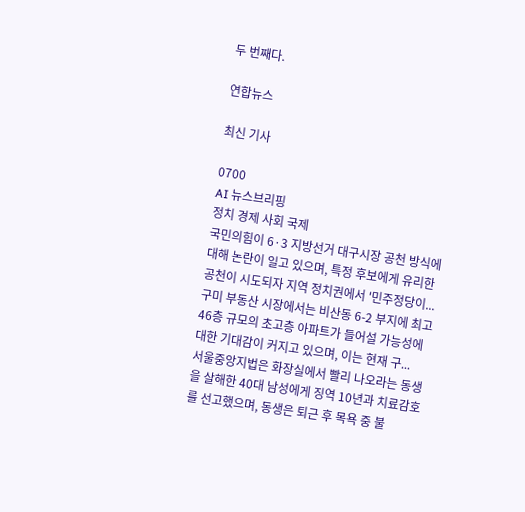두 번째다.

연합뉴스

최신 기사

0700
AI 뉴스브리핑
정치 경제 사회 국제
국민의힘이 6·3 지방선거 대구시장 공천 방식에 대해 논란이 일고 있으며, 특정 후보에게 유리한 공천이 시도되자 지역 정치권에서 '민주정당이...
구미 부동산 시장에서는 비산동 6-2 부지에 최고 46층 규모의 초고층 아파트가 들어설 가능성에 대한 기대감이 커지고 있으며, 이는 현재 구...
서울중앙지법은 화장실에서 빨리 나오라는 동생을 살해한 40대 남성에게 징역 10년과 치료감호를 선고했으며, 동생은 퇴근 후 목욕 중 불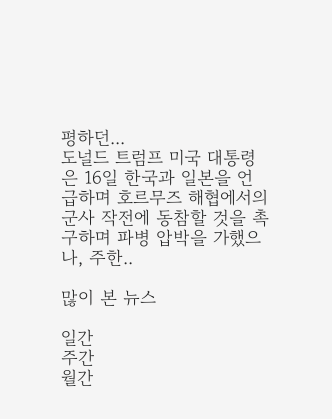평하던...
도널드 트럼프 미국 대통령은 16일 한국과 일본을 언급하며 호르무즈 해협에서의 군사 작전에 동참할 것을 촉구하며 파병 압박을 가했으나, 주한..

많이 본 뉴스

일간
주간
월간